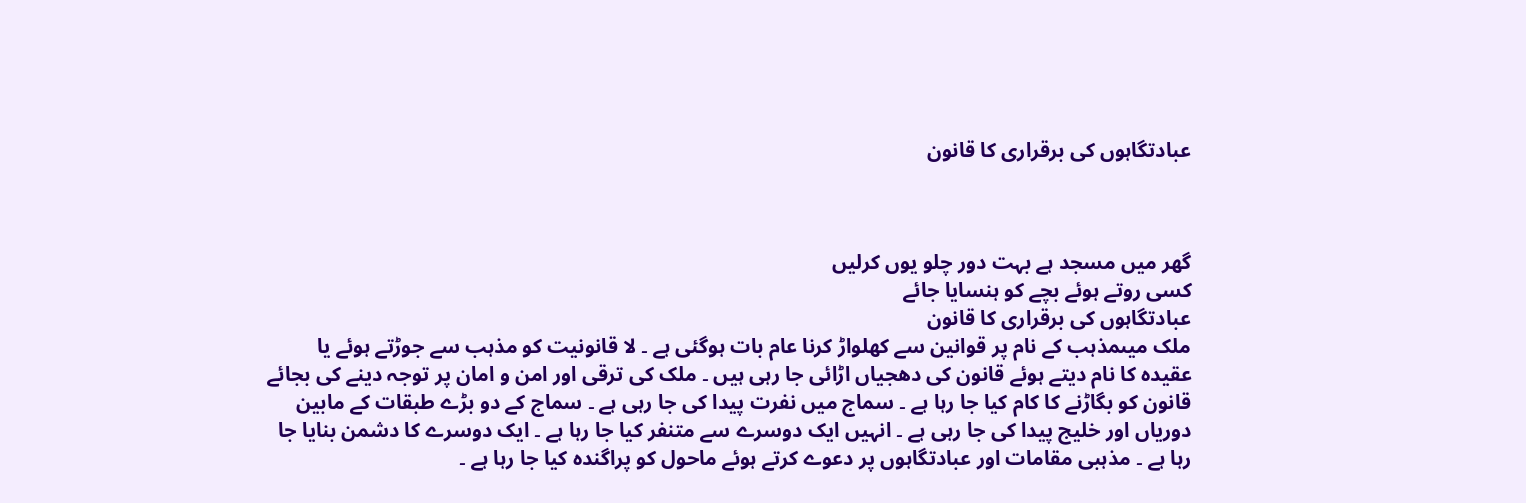عبادتگاہوں کی برقراری کا قانون



گھر میں مسجد ہے بہت دور چلو یوں کرلیں
کسی روتے ہوئے بچے کو ہنسایا جائے
عبادتگاہوں کی برقراری کا قانون
ملک میںمذہب کے نام پر قوانین سے کھلواڑ کرنا عام بات ہوگئی ہے ۔ لا قانونیت کو مذہب سے جوڑتے ہوئے یا عقیدہ کا نام دیتے ہوئے قانون کی دھجیاں اڑائی جا رہی ہیں ۔ ملک کی ترقی اور امن و امان پر توجہ دینے کی بجائے قانون کو بگاڑنے کا کام کیا جا رہا ہے ۔ سماج میں نفرت پیدا کی جا رہی ہے ۔ سماج کے دو بڑے طبقات کے مابین دوریاں اور خلیج پیدا کی جا رہی ہے ۔ انہیں ایک دوسرے سے متنفر کیا جا رہا ہے ۔ ایک دوسرے کا دشمن بنایا جا رہا ہے ۔ مذہبی مقامات اور عبادتگاہوں پر دعوے کرتے ہوئے ماحول کو پراگندہ کیا جا رہا ہے ۔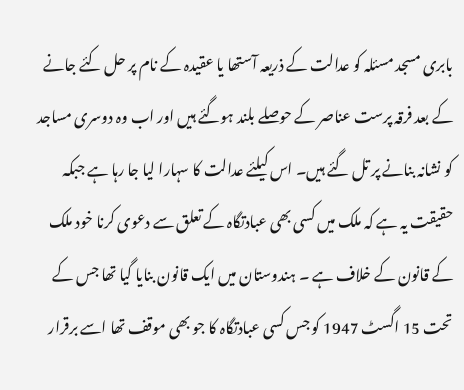بابری مسجد مسئلہ کو عدالت کے ذریعہ آستھا یا عقیدہ کے نام پر حل کئے جانے کے بعد فرقہ پرست عناصر کے حوصلے بلند ہوگئے ہیں اور اب وہ دوسری مساجد کو نشانہ بنانے پر تل گئے ہیں۔ اس کیلئے عدالت کا سہارا لیا جا رہا ہے جبکہ حقیقت یہ ہے کہ ملک میں کسی بھی عبادتگاہ کے تعلق سے دعوی کرنا خود ملک کے قانون کے خلاف ہے ۔ ہندوستان میں ایک قانون بنایا گیا تھا جس کے تحت 15 اگسٹ 1947 کو جس کسی عبادتگاہ کا جو بھی موقف تھا اسے برقرار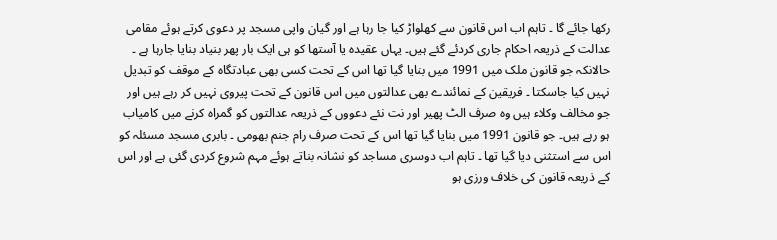رکھا جائے گا ۔ تاہم اب اس قانون سے کھلواڑ کیا جا رہا ہے اور گیان واپی مسجد پر دعوی کرتے ہوئے مقامی عدالت کے ذریعہ احکام جاری کردئے گئے ہیں۔ یہاں عقیدہ یا آستھا کو ہی ایک بار پھر بنیاد بنایا جارہا ہے ۔ حالانکہ جو قانون ملک میں 1991 میں بنایا گیا تھا اس کے تحت کسی بھی عبادتگاہ کے موقف کو تبدیل نہیں کیا جاسکتا ۔ فریقین کے نمائندے بھی عدالتوں میں اس قانون کے تحت پیروی نہیں کر رہے ہیں اور جو مخالف وکلاء ہیں وہ صرف الٹ پھیر اور نت نئے دعووں کے ذریعہ عدالتوں کو گمراہ کرنے میں کامیاب ہو رہے ہیں۔ جو قانون 1991 میں بنایا گیا تھا اس کے تحت صرف رام جنم بھومی ۔ بابری مسجد مسئلہ کو اس سے استثنی دیا گیا تھا ۔ تاہم اب دوسری مساجد کو نشانہ بناتے ہوئے مہم شروع کردی گئی ہے اور اس کے ذریعہ قانون کی خلاف ورزی ہو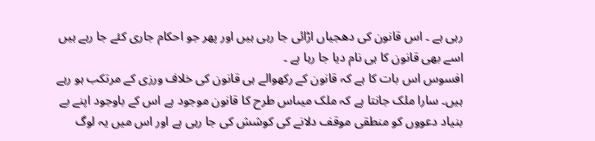رہی ہے ۔ اس قانون کی دھجیاں اڑائی جا رہی ہیں اور پھر جو احکام جاری کئے جا رہے ہیں اسے بھی قانون کا ہی نام دیا جا رہا ہے ۔
افسوس اس بات کا ہے کہ قانون کے رکھوالے ہی قانون کی خلاف ورزی کے مرتکب ہو رہے ہیں۔ سارا ملک جانتا ہے کہ ملک میںاس طرح کا قانون موجود ہے اس کے باوجود اپنے بے بنیاد دعووں کو منطقی موقف دلانے کی کوشش کی جا رہی ہے اور اس میں یہ لوگ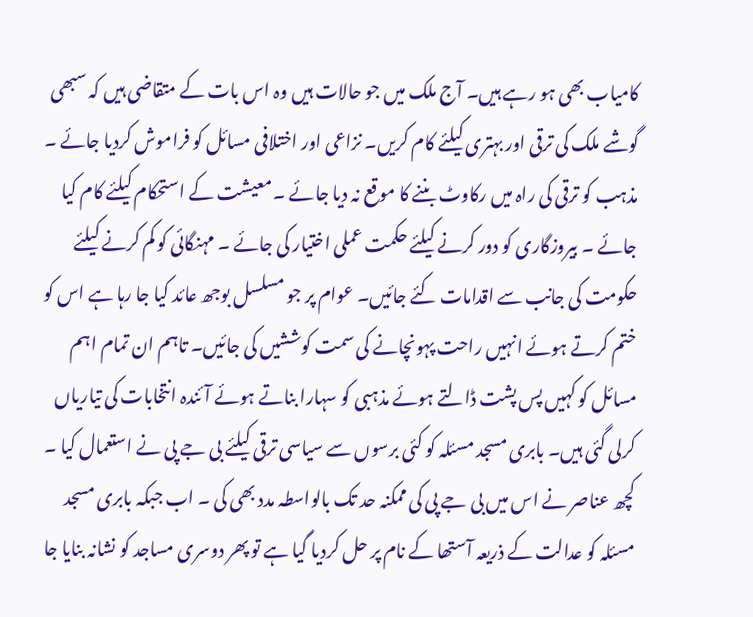کامیاب بھی ہو رہے ہیں۔ آج ملک میں جو حالات ہیں وہ اس بات کے متقاضی ہیں کہ سبھی گوشے ملک کی ترقی اور بہتری کیلئے کام کریں۔ نزاعی اور اختلافی مسائل کو فراموش کردیا جائے ۔ مذہب کو ترقی کی راہ میں رکاوٹ بننے کا موقع نہ دیا جائے ۔ معیشت کے استحکام کیلئے کام کیا جائے ۔ بیروزگاری کو دور کرنے کیلئے حکمت عملی اختیار کی جائے ۔ مہنگائی کو کم کرنے کیلئے حکومت کی جانب سے اقدامات کئے جائیں۔ عوام پر جو مسلسل بوجھ عائد کیا جا رہا ہے اس کو ختم کرتے ہوئے انہیں راحت پہونچانے کی سمت کوششیں کی جائیں۔ تاہم ان تمام اہم مسائل کو کہیں پس پشت ڈالتے ہوئے مذہبی کو سہارا بناتے ہوئے آئندہ انتخابات کی تیاریاں کرلی گئی ہیں۔ بابری مسجد مسئلہ کو کئی برسوں سے سیاسی ترقی کیلئے بی جے پی نے استعمال کیا ۔ کچھ عناصر نے اس میں بی جے پی کی ممکنہ حد تک بالواسطہ مدد بھی کی ۔ اب جبکہ بابری مسجد مسئلہ کو عدالت کے ذریعہ آستھا کے نام پر حل کردیا گیا ہے تو پھر دوسری مساجد کو نشانہ بنایا جا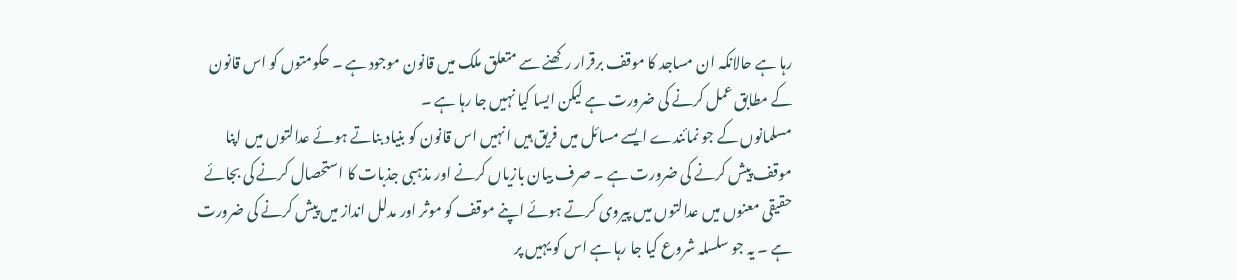رہا ہے حالانکہ ان مساجد کا موقف برقرار رکھنے سے متعلق ملک میں قانون موجود ہے ۔ حکومتوں کو اس قانون کے مطابق عمل کرنے کی ضرورت ہے لیکن ایسا کیا نہیں جا رہا ہے ۔
مسلمانوں کے جو نمائندے ایسے مسائل میں فریق ہیں انہیں اس قانون کو بنیاد بناتے ہوئے عدالتوں میں اپنا موقف پیش کرنے کی ضرورت ہے ۔ صرف بیان بازیاں کرنے اور مذہبی جذبات کا استحصال کرنے کی بجائے حقیقی معنوں میں عدالتوں میں پیروی کرتے ہوئے اپنے موقف کو موثر اور مدلل انداز میں پیش کرنے کی ضرورت ہے ۔ یہ جو سلسلہ شروع کیا جا رہا ہے اس کو یہیں پر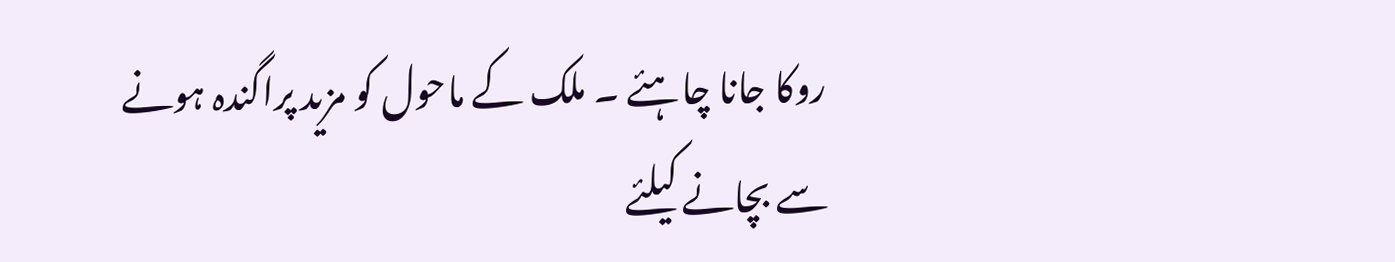روکا جانا چاہئے ۔ ملک کے ماحول کو مزید پراگندہ ہونے سے بچانے کیلئے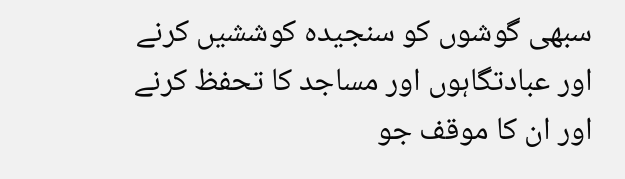سبھی گوشوں کو سنجیدہ کوششیں کرنے اور عبادتگاہوں اور مساجد کا تحفظ کرنے اور ان کا موقف جو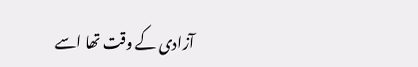آزادی کے وقت تھا اسے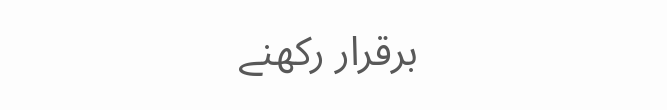برقرار رکھنے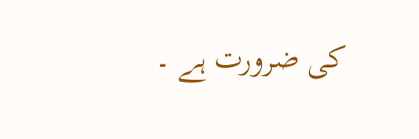کی ضرورت ہے ۔